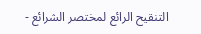التنقيح الرائع لمختصر الشرائع -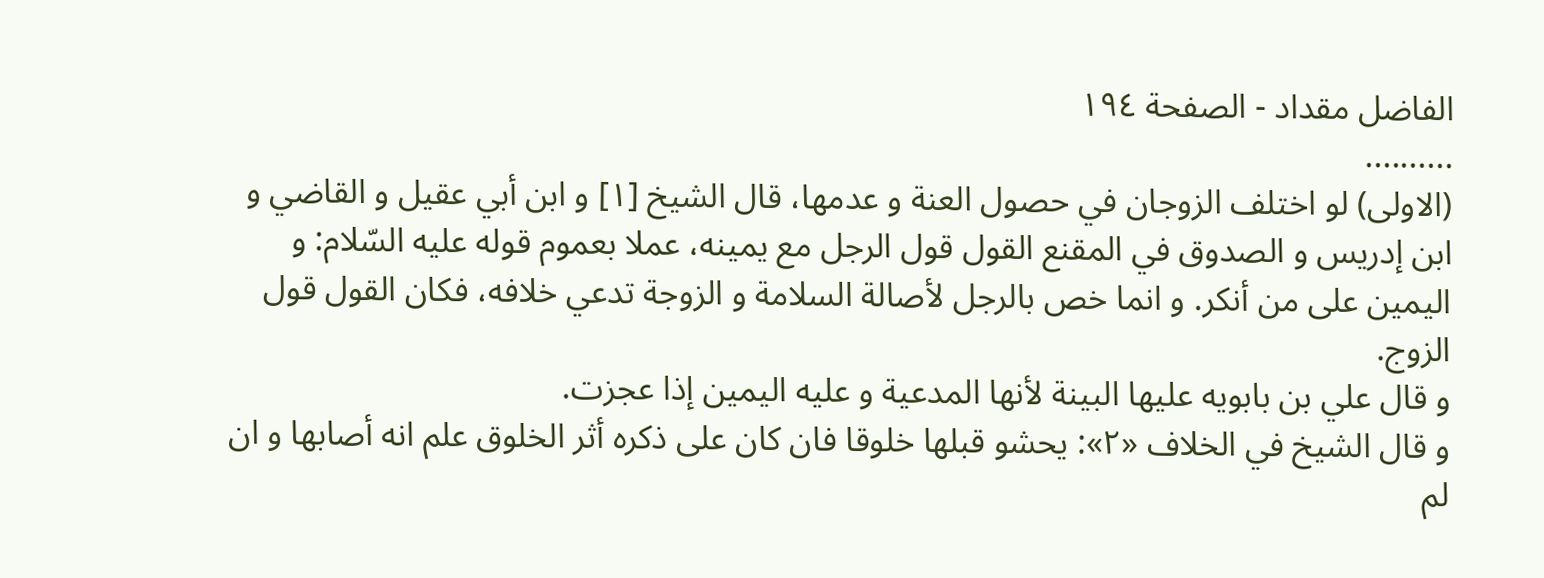الفاضل مقداد - الصفحة ١٩٤
..........
(الاولى) لو اختلف الزوجان في حصول العنة و عدمها، قال الشيخ [١] و ابن أبي عقيل و القاضي و ابن إدريس و الصدوق في المقنع القول قول الرجل مع يمينه، عملا بعموم قوله عليه السّلام: و اليمين على من أنكر. و انما خص بالرجل لأصالة السلامة و الزوجة تدعي خلافه، فكان القول قول الزوج.
و قال علي بن بابويه عليها البينة لأنها المدعية و عليه اليمين إذا عجزت.
و قال الشيخ في الخلاف «٢»: يحشو قبلها خلوقا فان كان على ذكره أثر الخلوق علم انه أصابها و ان لم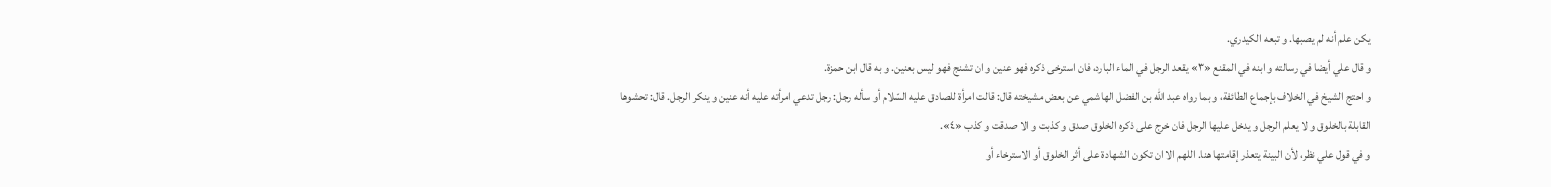يكن علم أنه لم يصبها. و تبعه الكيدري.
و قال علي أيضا في رسالته و ابنه في المقنع «٣» يقعد الرجل في الماء البارد، فان استرخى ذكره فهو عنين و ان تشنج فهو ليس بعنين. و به قال ابن حمزة.
و احتج الشيخ في الخلاف بإجماع الطائفة، و بما رواه عبد اللّٰه بن الفضل الهاشمي عن بعض مشيخته قال: قالت امرأة للصادق عليه السّلام أو سأله رجل: رجل تدعي امرأته عليه أنه عنين و ينكر الرجل. قال: تحشوها القابلة بالخلوق و لا يعلم الرجل و يدخل عليها الرجل فان خرج على ذكره الخلوق صدق و كذبت و الا صدقت و كذب «٤».
و في قول علي نظر، لأن البينة يتعذر إقامتها هنا. اللهم الا ان تكون الشهادة على أثر الخلوق أو الاسترخاء أو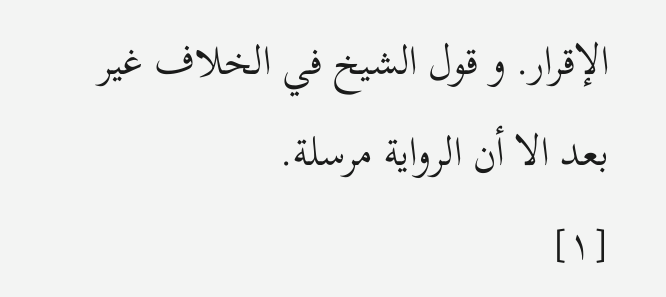الإقرار. و قول الشيخ في الخلاف غير بعد الا أن الرواية مرسلة.
[١]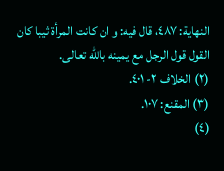النهاية: ٤٨٧، قال فيه: و ان كانت المرأة ثيبا كان القول قول الرجل مع يمينه باللّٰه تعالى.
(٢) الخلاف ٢- ٤٠١.
(٣) المقنع: ١٠٧.
(٤)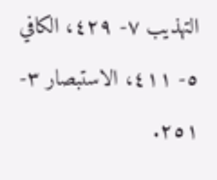التهذيب ٧- ٤٢٩، الكافي ٥- ٤١١، الاستبصار ٣- ٢٥١.